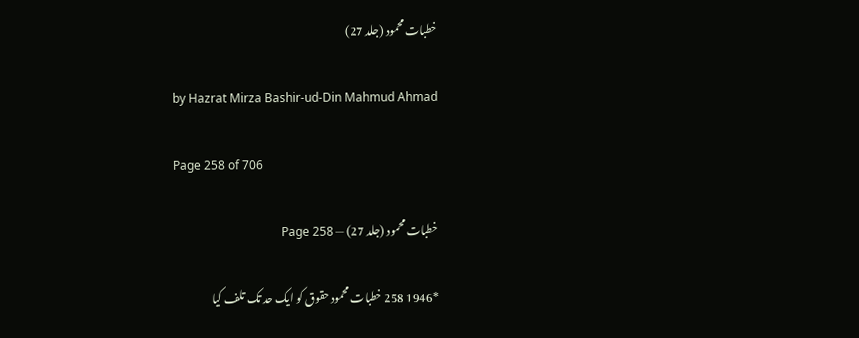خطبات محمود (جلد 27)

by Hazrat Mirza Bashir-ud-Din Mahmud Ahmad

Page 258 of 706

خطبات محمود (جلد 27) — Page 258

*1946 258 خطبات محمود حقوق کو ایک حد تک تلف کیا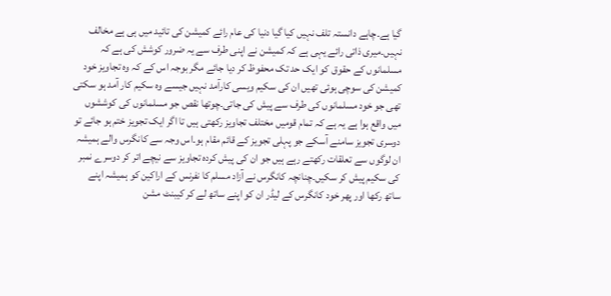گیا ہے۔چاہے دانستہ تلف نہیں کیا گیا دنیا کی عام رائے کمیشن کی تائید میں ہی ہے مخالف نہیں۔میری ذاتی رائے یہی ہے کہ کمیشن نے اپنی طرف سے یہ ضرور کوشش کی ہے کہ مسلمانوں کے حقوق کو ایک حد تک محفوظ کر دیا جائے مگر بوجہ اس کے کہ وہ تجاویز خود کمیشن کی سوچی ہوئی تھیں ان کی سکیم ویسی کارآمد نہیں جیسے وہ سکیم کار آمد ہو سکتی تھی جو خود مسلمانوں کی طرف سے پیش کی جاتی۔چوتھا نقص جو مسلمانوں کی کوششوں میں واقع ہوا ہے یہ ہے کہ تمام قومیں مختلف تجاویز رکھتی ہیں تا اگر ایک تجویز ختم ہو جائے تو دوسری تجویز سامنے آسکے جو پہلی تجویز کے قائم مقام ہو۔اس وجہ سے کانگرس والے ہمیشہ ان لوگوں سے تعلقات رکھتے رہے ہیں جو ان کی پیش کردہ تجاویز سے نیچے اتر کر دوسرے نمبر کی سکیم پیش کر سکیں۔چنانچہ کانگرس نے آزاد مسلم کا نفرنس کے اراکین کو ہمیشہ اپنے ساتھ رکھا اور پھر خود کانگرس کے لیڈر ان کو اپنے ساتھ لے کر کیبنٹ مشن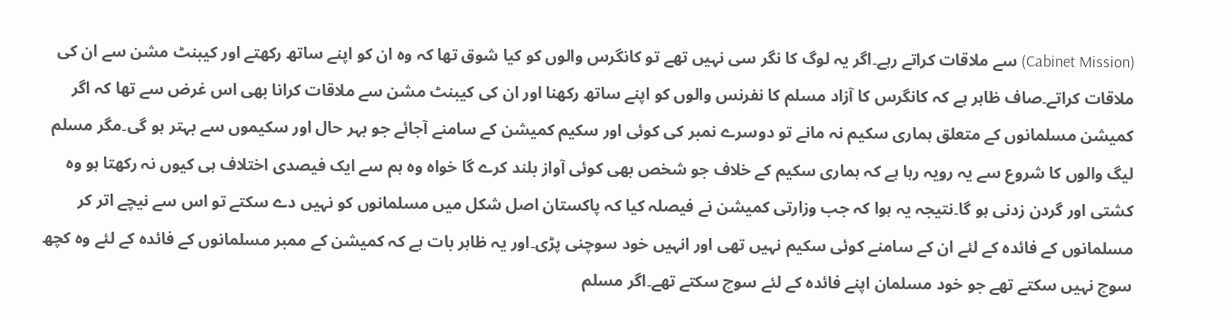(Cabinet Mission) سے ملاقات کراتے رہے۔اگر یہ لوگ کا نگر سی نہیں تھے تو کانگرس والوں کو کیا شوق تھا کہ وہ ان کو اپنے ساتھ رکھتے اور کیبنٹ مشن سے ان کی ملاقات کراتے۔صاف ظاہر ہے کہ کانگرس کا آزاد مسلم کا نفرنس والوں کو اپنے ساتھ رکھنا اور ان کی کیبنٹ مشن سے ملاقات کرانا بھی اس غرض سے تھا کہ اگر کمیشن مسلمانوں کے متعلق ہماری سکیم نہ مانے تو دوسرے نمبر کی کوئی اور سکیم کمیشن کے سامنے آجائے جو بہر حال اور سکیموں سے بہتر ہو گی۔مگر مسلم لیگ والوں کا شروع سے یہ رویہ رہا ہے کہ ہماری سکیم کے خلاف جو شخص بھی کوئی آواز بلند کرے گا خواہ وہ ہم سے ایک فیصدی اختلاف ہی کیوں نہ رکھتا ہو وہ کشتی اور گردن زدنی ہو گا۔نتیجہ یہ ہوا کہ جب وزارتی کمیشن نے فیصلہ کیا کہ پاکستان اصل شکل میں مسلمانوں کو نہیں دے سکتے تو اس سے نیچے اتر کر مسلمانوں کے فائدہ کے لئے ان کے سامنے کوئی سکیم نہیں تھی اور انہیں خود سوچنی پڑی۔اور یہ ظاہر بات ہے کہ کمیشن کے ممبر مسلمانوں کے فائدہ کے لئے وہ کچھ سوچ نہیں سکتے تھے جو خود مسلمان اپنے فائدہ کے لئے سوچ سکتے تھے۔اگر مسلم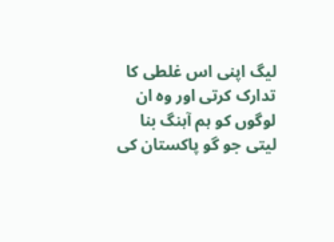لیگ اپنی اس غلطی کا تدارک کرتی اور وہ ان لوگوں کو ہم آہنگ بنا لیتی جو گو پاکستان کی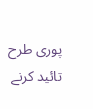پوری طرح تائید کرنے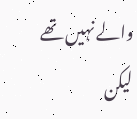والے نہیں تھے لیکن